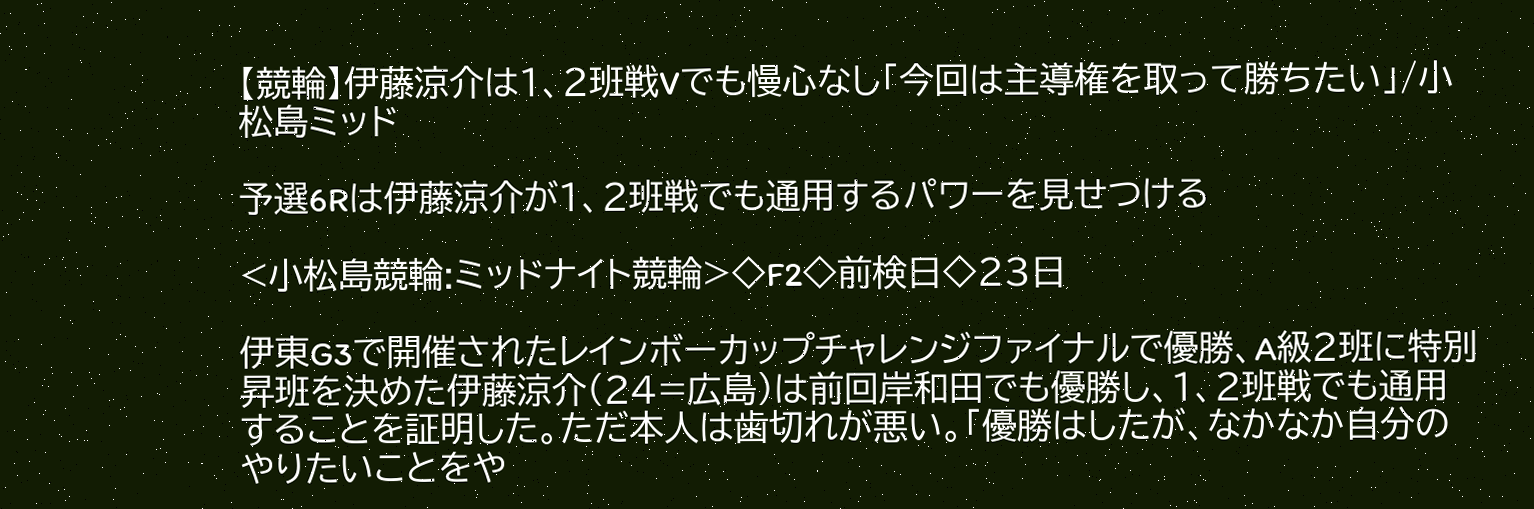【競輪】伊藤涼介は1、2班戦Vでも慢心なし「今回は主導権を取って勝ちたい」/小松島ミッド

予選6Rは伊藤涼介が1、2班戦でも通用するパワーを見せつける

<小松島競輪:ミッドナイト競輪>◇F2◇前検日◇23日

伊東G3で開催されたレインボーカップチャレンジファイナルで優勝、A級2班に特別昇班を決めた伊藤涼介(24=広島)は前回岸和田でも優勝し、1、2班戦でも通用することを証明した。ただ本人は歯切れが悪い。「優勝はしたが、なかなか自分のやりたいことをや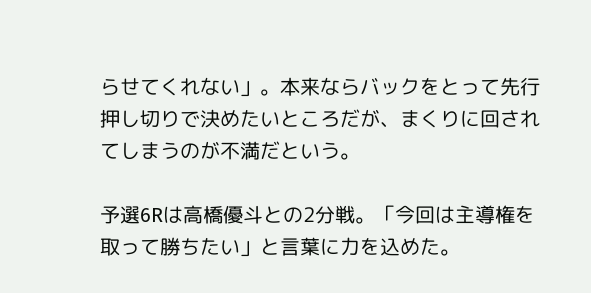らせてくれない」。本来ならバックをとって先行押し切りで決めたいところだが、まくりに回されてしまうのが不満だという。

予選6Rは高橋優斗との2分戦。「今回は主導権を取って勝ちたい」と言葉に力を込めた。